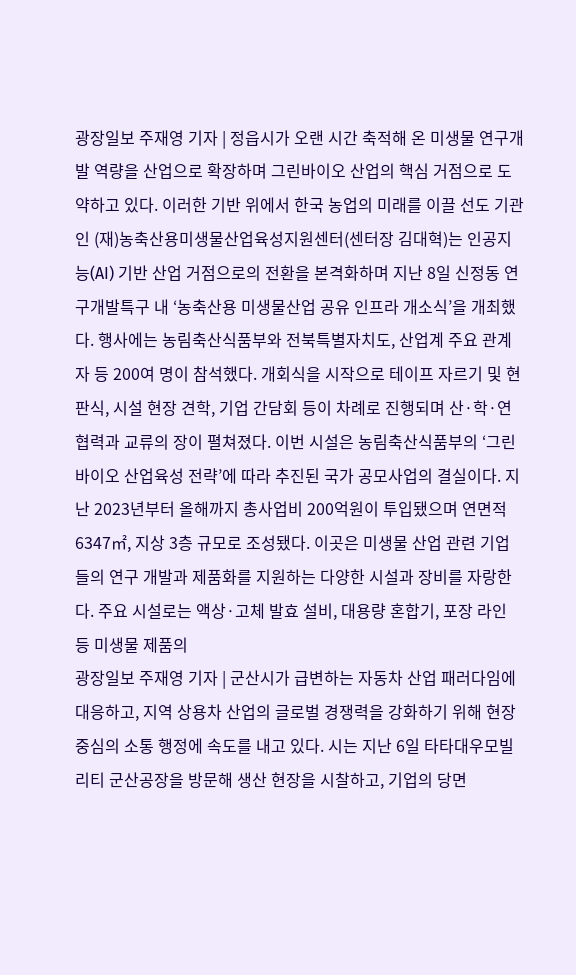광장일보 주재영 기자 | 정읍시가 오랜 시간 축적해 온 미생물 연구개발 역량을 산업으로 확장하며 그린바이오 산업의 핵심 거점으로 도약하고 있다. 이러한 기반 위에서 한국 농업의 미래를 이끌 선도 기관인 (재)농축산용미생물산업육성지원센터(센터장 김대혁)는 인공지능(AI) 기반 산업 거점으로의 전환을 본격화하며 지난 8일 신정동 연구개발특구 내 ‘농축산용 미생물산업 공유 인프라 개소식’을 개최했다. 행사에는 농림축산식품부와 전북특별자치도, 산업계 주요 관계자 등 200여 명이 참석했다. 개회식을 시작으로 테이프 자르기 및 현판식, 시설 현장 견학, 기업 간담회 등이 차례로 진행되며 산·학·연 협력과 교류의 장이 펼쳐졌다. 이번 시설은 농림축산식품부의 ‘그린바이오 산업육성 전략’에 따라 추진된 국가 공모사업의 결실이다. 지난 2023년부터 올해까지 총사업비 200억원이 투입됐으며 연면적 6347㎡, 지상 3층 규모로 조성됐다. 이곳은 미생물 산업 관련 기업들의 연구 개발과 제품화를 지원하는 다양한 시설과 장비를 자랑한다. 주요 시설로는 액상·고체 발효 설비, 대용량 혼합기, 포장 라인 등 미생물 제품의
광장일보 주재영 기자 | 군산시가 급변하는 자동차 산업 패러다임에 대응하고, 지역 상용차 산업의 글로벌 경쟁력을 강화하기 위해 현장 중심의 소통 행정에 속도를 내고 있다. 시는 지난 6일 타타대우모빌리티 군산공장을 방문해 생산 현장을 시찰하고, 기업의 당면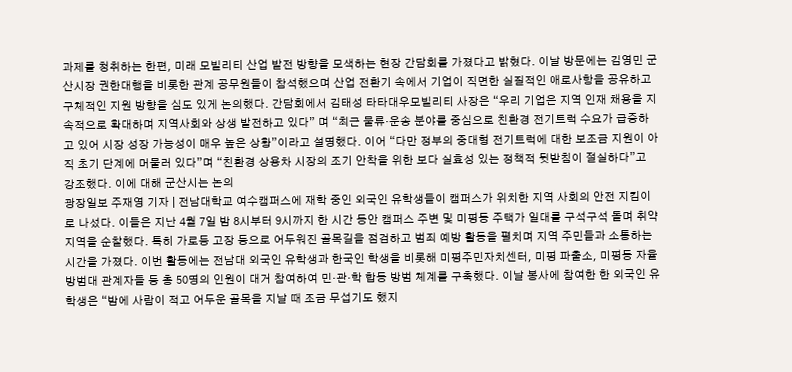과제를 청취하는 한편, 미래 모빌리티 산업 발전 방향을 모색하는 현장 간담회를 가졌다고 밝혔다. 이날 방문에는 김영민 군산시장 권한대행을 비롯한 관계 공무원들이 참석했으며 산업 전환기 속에서 기업이 직면한 실질적인 애로사항을 공유하고 구체적인 지원 방향을 심도 있게 논의했다. 간담회에서 김태성 타타대우모빌리티 사장은 “우리 기업은 지역 인재 채용을 지속적으로 확대하며 지역사회와 상생 발전하고 있다” 며 “최근 물류·운송 분야를 중심으로 친환경 전기트럭 수요가 급증하고 있어 시장 성장 가능성이 매우 높은 상황”이라고 설명했다. 이어 “다만 정부의 중대형 전기트럭에 대한 보조금 지원이 아직 초기 단계에 머물러 있다”며 “친환경 상용차 시장의 조기 안착을 위한 보다 실효성 있는 정책적 뒷받침이 절실하다”고 강조했다. 이에 대해 군산시는 논의
광장일보 주재영 기자 | 전남대학교 여수캠퍼스에 재학 중인 외국인 유학생들이 캠퍼스가 위치한 지역 사회의 안전 지킴이로 나섰다. 이들은 지난 4월 7일 밤 8시부터 9시까지 한 시간 동안 캠퍼스 주변 및 미평동 주택가 일대를 구석구석 돌며 취약 지역을 순찰했다. 특히 가로등 고장 등으로 어두워진 골목길을 점검하고 범죄 예방 활동을 펼치며 지역 주민들과 소통하는 시간을 가졌다. 이번 활동에는 전남대 외국인 유학생과 한국인 학생을 비롯해 미평주민자치센터, 미평 파출소, 미평동 자율방범대 관계자들 등 총 50명의 인원이 대거 참여하여 민·관·학 합동 방범 체계를 구축했다. 이날 봉사에 참여한 한 외국인 유학생은 “밤에 사람이 적고 어두운 골목을 지날 때 조금 무섭기도 했지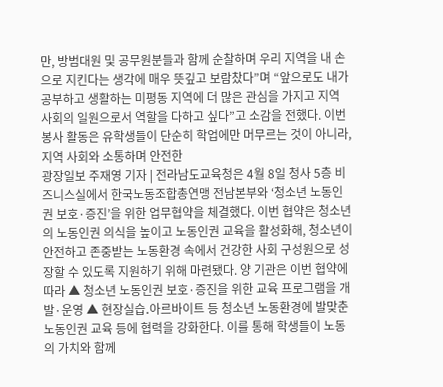만, 방범대원 및 공무원분들과 함께 순찰하며 우리 지역을 내 손으로 지킨다는 생각에 매우 뜻깊고 보람찼다”며 “앞으로도 내가 공부하고 생활하는 미평동 지역에 더 많은 관심을 가지고 지역 사회의 일원으로서 역할을 다하고 싶다”고 소감을 전했다. 이번 봉사 활동은 유학생들이 단순히 학업에만 머무르는 것이 아니라, 지역 사회와 소통하며 안전한
광장일보 주재영 기자 | 전라남도교육청은 4월 8일 청사 5층 비즈니스실에서 한국노동조합총연맹 전남본부와 ‘청소년 노동인권 보호·증진’을 위한 업무협약을 체결했다. 이번 협약은 청소년의 노동인권 의식을 높이고 노동인권 교육을 활성화해, 청소년이 안전하고 존중받는 노동환경 속에서 건강한 사회 구성원으로 성장할 수 있도록 지원하기 위해 마련됐다. 양 기관은 이번 협약에 따라 ▲ 청소년 노동인권 보호·증진을 위한 교육 프로그램을 개발·운영 ▲ 현장실습․아르바이트 등 청소년 노동환경에 발맞춘 노동인권 교육 등에 협력을 강화한다. 이를 통해 학생들이 노동의 가치와 함께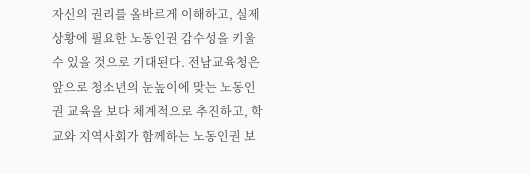자신의 권리를 올바르게 이해하고, 실제 상황에 필요한 노동인권 감수성을 키울 수 있을 것으로 기대된다. 전남교육청은 앞으로 청소년의 눈높이에 맞는 노동인권 교육을 보다 체계적으로 추진하고, 학교와 지역사회가 함께하는 노동인권 보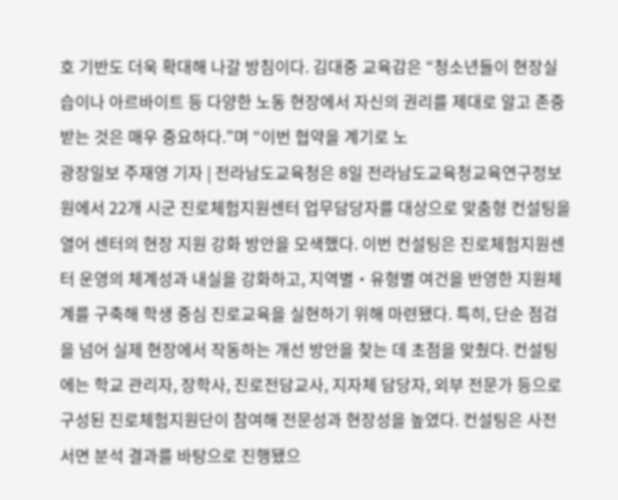호 기반도 더욱 확대해 나갈 방침이다. 김대중 교육감은 “청소년들이 현장실습이나 아르바이트 등 다양한 노동 현장에서 자신의 권리를 제대로 알고 존중받는 것은 매우 중요하다.”며 “이번 협약을 계기로 노
광장일보 주재영 기자 | 전라남도교육청은 8일 전라남도교육청교육연구정보원에서 22개 시군 진로체험지원센터 업무담당자를 대상으로 맞춤형 컨설팅을 열어 센터의 현장 지원 강화 방안을 모색했다. 이번 컨설팅은 진로체험지원센터 운영의 체계성과 내실을 강화하고, 지역별‧유형별 여건을 반영한 지원체계를 구축해 학생 중심 진로교육을 실현하기 위해 마련됐다. 특히, 단순 점검을 넘어 실제 현장에서 작동하는 개선 방안을 찾는 데 초점을 맞췄다. 컨설팅에는 학교 관리자, 장학사, 진로전담교사, 지자체 담당자, 외부 전문가 등으로 구성된 진로체험지원단이 참여해 전문성과 현장성을 높였다. 컨설팅은 사전 서면 분석 결과를 바탕으로 진행됐으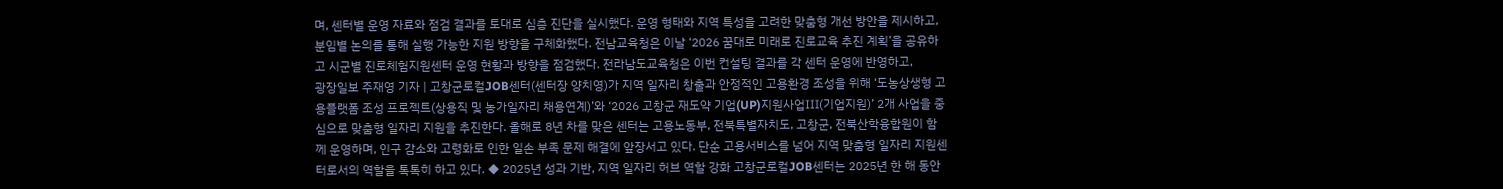며, 센터별 운영 자료와 점검 결과를 토대로 심층 진단을 실시했다. 운영 형태와 지역 특성을 고려한 맞춤형 개선 방안을 제시하고, 분임별 논의를 통해 실행 가능한 지원 방향을 구체화했다. 전남교육청은 이날 ‘2026 꿈대로 미래로 진로교육 추진 계획’을 공유하고 시군별 진로체험지원센터 운영 현황과 방향을 점검했다. 전라남도교육청은 이번 컨설팅 결과를 각 센터 운영에 반영하고,
광장일보 주재영 기자 | 고창군로컬JOB센터(센터장 양치영)가 지역 일자리 창출과 안정적인 고용환경 조성을 위해 ‘도농상생형 고용플랫폼 조성 프로젝트(상용직 및 농가일자리 채용연계)’와 ‘2026 고창군 재도약 기업(UP)지원사업Ⅲ(기업지원)’ 2개 사업을 중심으로 맞춤형 일자리 지원을 추진한다. 올해로 8년 차를 맞은 센터는 고용노동부, 전북특별자치도, 고창군, 전북산학융합원이 함께 운영하며, 인구 감소와 고령화로 인한 일손 부족 문제 해결에 앞장서고 있다. 단순 고용서비스를 넘어 지역 맞춤형 일자리 지원센터로서의 역할을 톡톡히 하고 있다. ◆ 2025년 성과 기반, 지역 일자리 허브 역할 강화 고창군로컬JOB센터는 2025년 한 해 동안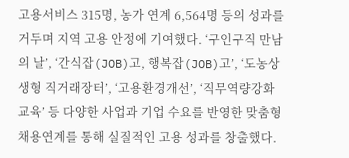고용서비스 315명, 농가 연계 6,564명 등의 성과를 거두며 지역 고용 안정에 기여했다. ‘구인구직 만남의 날’, ‘간식잡(JOB)고, 행복잡(JOB)고’, ‘도농상생형 직거래장터’, ‘고용환경개선’, ‘직무역량강화교육’ 등 다양한 사업과 기업 수요를 반영한 맞춤형 채용연계를 통해 실질적인 고용 성과를 창출했다.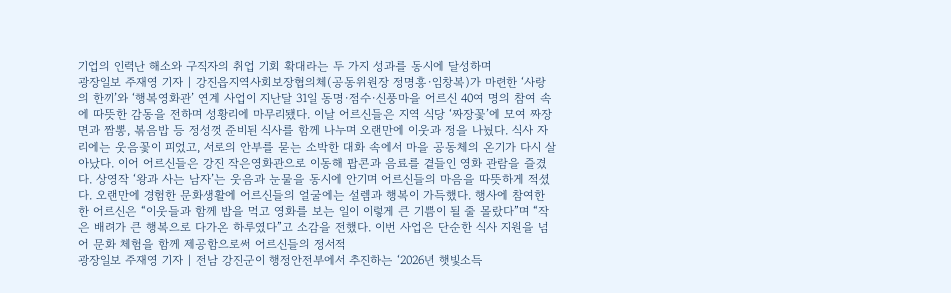기업의 인력난 해소와 구직자의 취업 기회 확대라는 두 가지 성과를 동시에 달성하며
광장일보 주재영 기자 | 강진읍지역사회보장협의체(공동위원장 정명흥·임창복)가 마련한 ‘사랑의 한끼’와 ‘행복영화관’ 연계 사업이 지난달 31일 동명·점수·신풍마을 어르신 40여 명의 참여 속에 따뜻한 감동을 전하며 성황리에 마무리됐다. 이날 어르신들은 지역 식당 ‘짜장꽃’에 모여 짜장면과 짬뽕, 볶음밥 등 정성껏 준비된 식사를 함께 나누며 오랜만에 이웃과 정을 나눴다. 식사 자리에는 웃음꽃이 피었고, 서로의 안부를 묻는 소박한 대화 속에서 마을 공동체의 온기가 다시 살아났다. 이어 어르신들은 강진 작은영화관으로 이동해 팝콘과 음료를 곁들인 영화 관람을 즐겼다. 상영작 ‘왕과 사는 남자’는 웃음과 눈물을 동시에 안기며 어르신들의 마음을 따뜻하게 적셨다. 오랜만에 경험한 문화생활에 어르신들의 얼굴에는 설렘과 행복이 가득했다. 행사에 참여한 한 어르신은 “이웃들과 함께 밥을 먹고 영화를 보는 일이 이렇게 큰 기쁨이 될 줄 몰랐다”며 “작은 배려가 큰 행복으로 다가온 하루였다”고 소감을 전했다. 이번 사업은 단순한 식사 지원을 넘어 문화 체험을 함께 제공함으로써 어르신들의 정서적
광장일보 주재영 기자 | 전남 강진군이 행정안전부에서 추진하는 ‘2026년 햇빛소득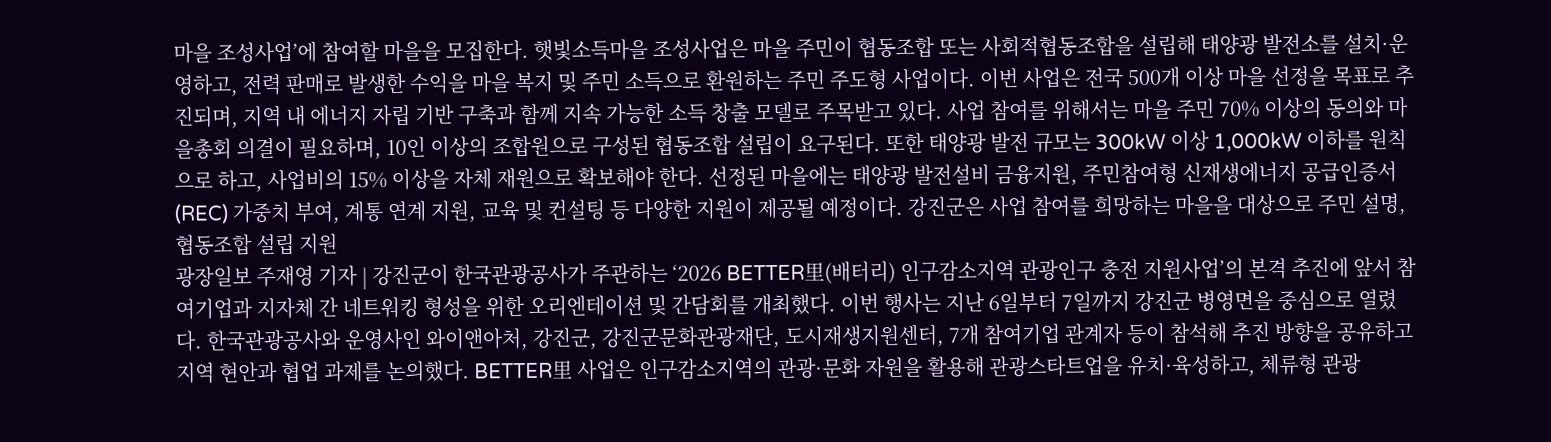마을 조성사업’에 참여할 마을을 모집한다. 햇빛소득마을 조성사업은 마을 주민이 협동조합 또는 사회적협동조합을 설립해 태양광 발전소를 설치·운영하고, 전력 판매로 발생한 수익을 마을 복지 및 주민 소득으로 환원하는 주민 주도형 사업이다. 이번 사업은 전국 500개 이상 마을 선정을 목표로 추진되며, 지역 내 에너지 자립 기반 구축과 함께 지속 가능한 소득 창출 모델로 주목받고 있다. 사업 참여를 위해서는 마을 주민 70% 이상의 동의와 마을총회 의결이 필요하며, 10인 이상의 조합원으로 구성된 협동조합 설립이 요구된다. 또한 태양광 발전 규모는 300kW 이상 1,000kW 이하를 원칙으로 하고, 사업비의 15% 이상을 자체 재원으로 확보해야 한다. 선정된 마을에는 태양광 발전설비 금융지원, 주민참여형 신재생에너지 공급인증서(REC) 가중치 부여, 계통 연계 지원, 교육 및 컨설팅 등 다양한 지원이 제공될 예정이다. 강진군은 사업 참여를 희망하는 마을을 대상으로 주민 설명, 협동조합 설립 지원
광장일보 주재영 기자 | 강진군이 한국관광공사가 주관하는 ‘2026 BETTER里(배터리) 인구감소지역 관광인구 충전 지원사업’의 본격 추진에 앞서 참여기업과 지자체 간 네트워킹 형성을 위한 오리엔테이션 및 간담회를 개최했다. 이번 행사는 지난 6일부터 7일까지 강진군 병영면을 중심으로 열렸다. 한국관광공사와 운영사인 와이앤아처, 강진군, 강진군문화관광재단, 도시재생지원센터, 7개 참여기업 관계자 등이 참석해 추진 방향을 공유하고 지역 현안과 협업 과제를 논의했다. BETTER里 사업은 인구감소지역의 관광·문화 자원을 활용해 관광스타트업을 유치·육성하고, 체류형 관광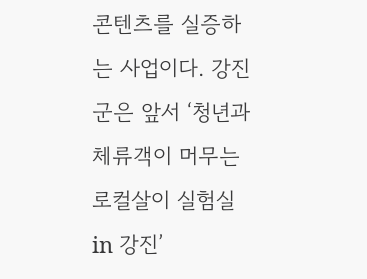콘텐츠를 실증하는 사업이다. 강진군은 앞서 ‘청년과 체류객이 머무는 로컬살이 실험실 in 강진’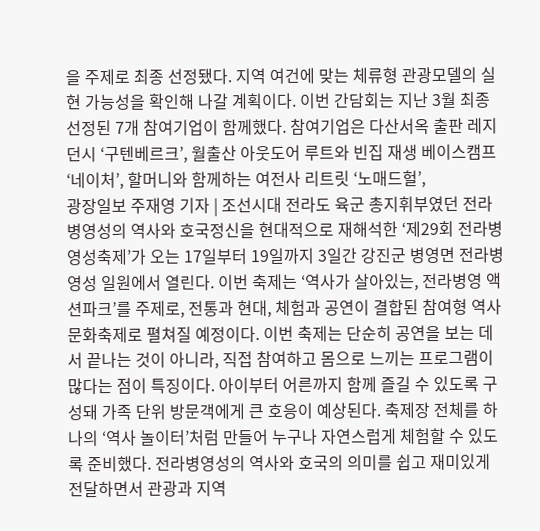을 주제로 최종 선정됐다. 지역 여건에 맞는 체류형 관광모델의 실현 가능성을 확인해 나갈 계획이다. 이번 간담회는 지난 3월 최종 선정된 7개 참여기업이 함께했다. 참여기업은 다산서옥 출판 레지던시 ‘구텐베르크’, 월출산 아웃도어 루트와 빈집 재생 베이스캠프 ‘네이처’, 할머니와 함께하는 여전사 리트릿 ‘노매드헐’,
광장일보 주재영 기자 | 조선시대 전라도 육군 총지휘부였던 전라병영성의 역사와 호국정신을 현대적으로 재해석한 ‘제29회 전라병영성축제’가 오는 17일부터 19일까지 3일간 강진군 병영면 전라병영성 일원에서 열린다. 이번 축제는 ‘역사가 살아있는, 전라병영 액션파크’를 주제로, 전통과 현대, 체험과 공연이 결합된 참여형 역사문화축제로 펼쳐질 예정이다. 이번 축제는 단순히 공연을 보는 데서 끝나는 것이 아니라, 직접 참여하고 몸으로 느끼는 프로그램이 많다는 점이 특징이다. 아이부터 어른까지 함께 즐길 수 있도록 구성돼 가족 단위 방문객에게 큰 호응이 예상된다. 축제장 전체를 하나의 ‘역사 놀이터’처럼 만들어 누구나 자연스럽게 체험할 수 있도록 준비했다. 전라병영성의 역사와 호국의 의미를 쉽고 재미있게 전달하면서 관광과 지역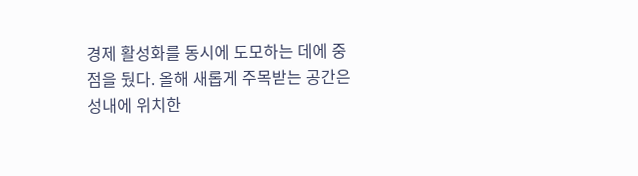경제 활성화를 동시에 도모하는 데에 중점을 뒀다. 올해 새롭게 주목받는 공간은 성내에 위치한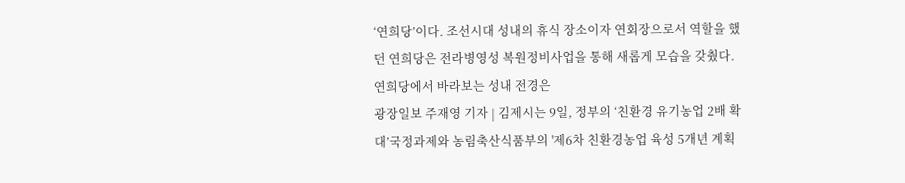‘연희당’이다. 조선시대 성내의 휴식 장소이자 연회장으로서 역할을 했던 연희당은 전라병영성 복원정비사업을 통해 새롭게 모습을 갖췄다. 연희당에서 바라보는 성내 전경은
광장일보 주재영 기자 | 김제시는 9일, 정부의 ‘친환경 유기농업 2배 확대’국정과제와 농림축산식품부의 '제6차 친환경농업 육성 5개년 계획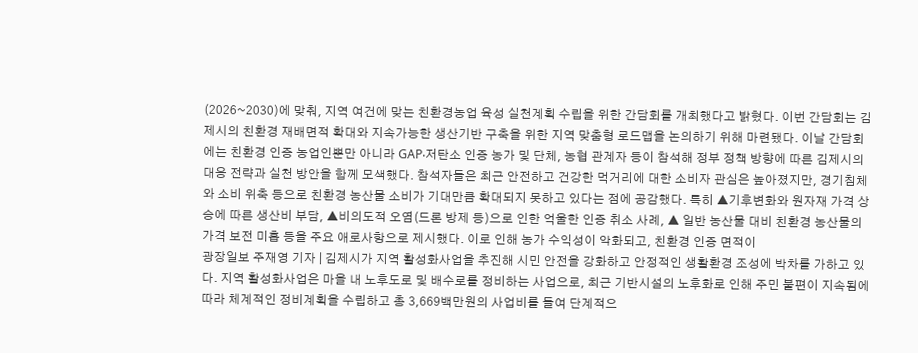(2026~2030)에 맞춰, 지역 여건에 맞는 친환경농업 육성 실천계획 수립을 위한 간담회를 개최했다고 밝혔다. 이번 간담회는 김제시의 친환경 재배면적 확대와 지속가능한 생산기반 구축을 위한 지역 맞춤형 로드맵을 논의하기 위해 마련됐다. 이날 간담회에는 친환경 인증 농업인뿐만 아니라 GAP‧저탄소 인증 농가 및 단체, 농협 관계자 등이 참석해 정부 정책 방향에 따른 김제시의 대응 전략과 실천 방안을 함께 모색했다. 참석자들은 최근 안전하고 건강한 먹거리에 대한 소비자 관심은 높아졌지만, 경기침체와 소비 위축 등으로 친환경 농산물 소비가 기대만큼 확대되지 못하고 있다는 점에 공감했다. 특히 ▲기후변화와 원자재 가격 상승에 따른 생산비 부담, ▲비의도적 오염(드론 방제 등)으로 인한 억울한 인증 취소 사례, ▲ 일반 농산물 대비 친환경 농산물의 가격 보전 미흡 등을 주요 애로사항으로 제시했다. 이로 인해 농가 수익성이 악화되고, 친환경 인증 면적이
광장일보 주재영 기자 | 김제시가 지역 활성화사업을 추진해 시민 안전을 강화하고 안정적인 생활환경 조성에 박차를 가하고 있다. 지역 활성화사업은 마을 내 노후도로 및 배수로를 정비하는 사업으로, 최근 기반시설의 노후화로 인해 주민 불편이 지속됨에 따라 체계적인 정비계획을 수립하고 총 3,669백만원의 사업비를 들여 단계적으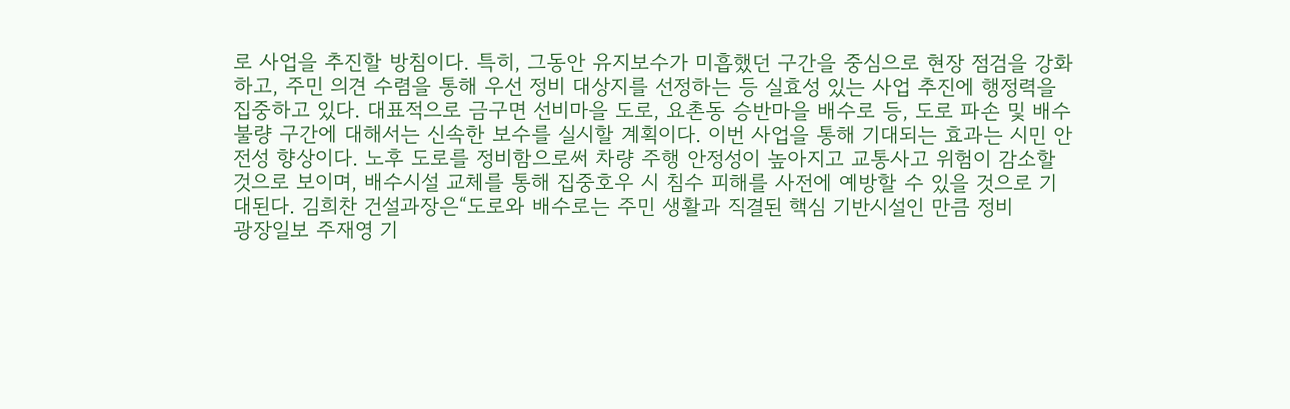로 사업을 추진할 방침이다. 특히, 그동안 유지보수가 미흡했던 구간을 중심으로 현장 점검을 강화하고, 주민 의견 수렴을 통해 우선 정비 대상지를 선정하는 등 실효성 있는 사업 추진에 행정력을 집중하고 있다. 대표적으로 금구면 선비마을 도로, 요촌동 승반마을 배수로 등, 도로 파손 및 배수 불량 구간에 대해서는 신속한 보수를 실시할 계획이다. 이번 사업을 통해 기대되는 효과는 시민 안전성 향상이다. 노후 도로를 정비함으로써 차량 주행 안정성이 높아지고 교통사고 위험이 감소할 것으로 보이며, 배수시설 교체를 통해 집중호우 시 침수 피해를 사전에 예방할 수 있을 것으로 기대된다. 김희찬 건설과장은“도로와 배수로는 주민 생활과 직결된 핵심 기반시설인 만큼 정비
광장일보 주재영 기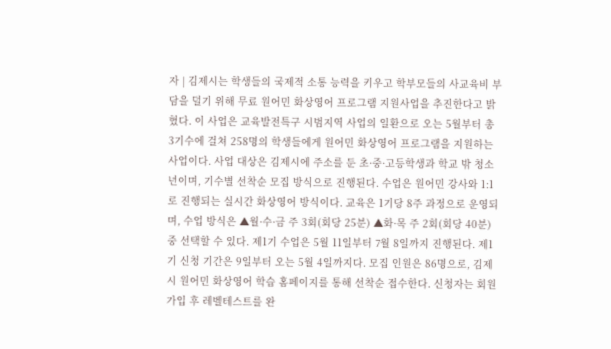자 | 김제시는 학생들의 국제적 소통 능력을 키우고 학부모들의 사교육비 부담을 덜기 위해 무료 원어민 화상영어 프로그램 지원사업을 추진한다고 밝혔다. 이 사업은 교육발전특구 시범지역 사업의 일환으로 오는 5월부터 총 3기수에 걸쳐 258명의 학생들에게 원어민 화상영어 프로그램을 지원하는 사업이다. 사업 대상은 김제시에 주소를 둔 초·중·고등학생과 학교 밖 청소년이며, 기수별 선착순 모집 방식으로 진행된다. 수업은 원어민 강사와 1:1로 진행되는 실시간 화상영어 방식이다. 교육은 1기당 8주 과정으로 운영되며, 수업 방식은 ▲월·수·금 주 3회(회당 25분) ▲화·목 주 2회(회당 40분) 중 선택할 수 있다. 제1기 수업은 5월 11일부터 7월 8일까지 진행된다. 제1기 신청 기간은 9일부터 오는 5월 4일까지다. 모집 인원은 86명으로, 김제시 원어민 화상영어 학습 홈페이지를 통해 선착순 접수한다. 신청자는 회원가입 후 레벨테스트를 완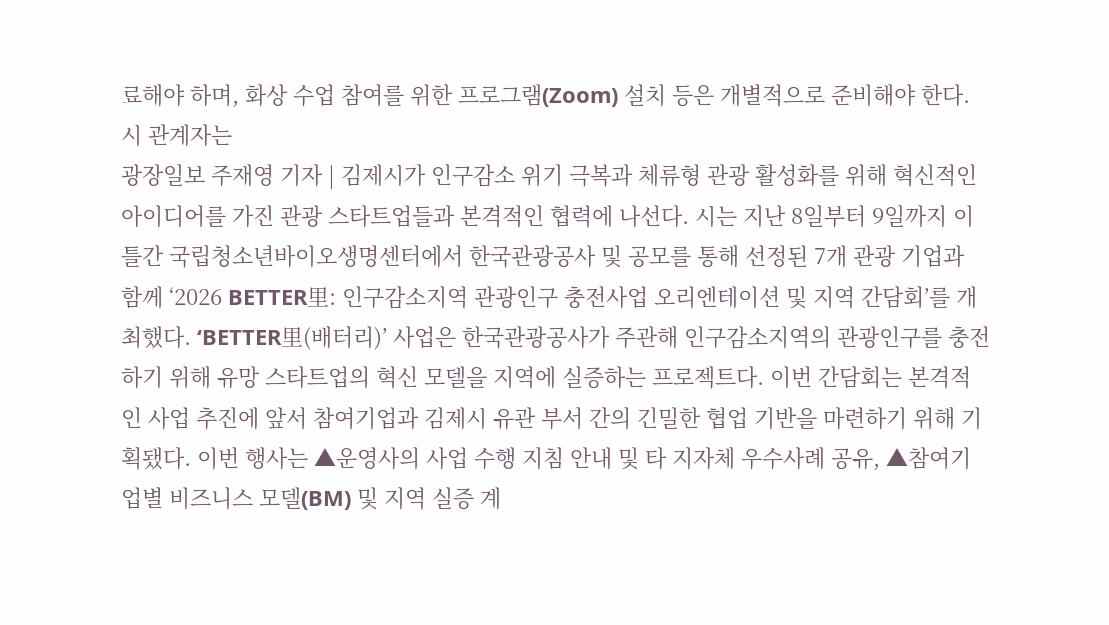료해야 하며, 화상 수업 참여를 위한 프로그램(Zoom) 설치 등은 개별적으로 준비해야 한다. 시 관계자는
광장일보 주재영 기자 | 김제시가 인구감소 위기 극복과 체류형 관광 활성화를 위해 혁신적인 아이디어를 가진 관광 스타트업들과 본격적인 협력에 나선다. 시는 지난 8일부터 9일까지 이틀간 국립청소년바이오생명센터에서 한국관광공사 및 공모를 통해 선정된 7개 관광 기업과 함께 ‘2026 BETTER里: 인구감소지역 관광인구 충전사업 오리엔테이션 및 지역 간담회’를 개최했다. ‘BETTER里(배터리)’ 사업은 한국관광공사가 주관해 인구감소지역의 관광인구를 충전하기 위해 유망 스타트업의 혁신 모델을 지역에 실증하는 프로젝트다. 이번 간담회는 본격적인 사업 추진에 앞서 참여기업과 김제시 유관 부서 간의 긴밀한 협업 기반을 마련하기 위해 기획됐다. 이번 행사는 ▲운영사의 사업 수행 지침 안내 및 타 지자체 우수사례 공유, ▲참여기업별 비즈니스 모델(BM) 및 지역 실증 계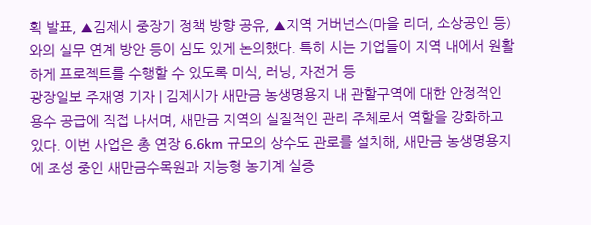획 발표, ▲김제시 중장기 정책 방향 공유, ▲지역 거버넌스(마을 리더, 소상공인 등)와의 실무 연계 방안 등이 심도 있게 논의했다. 특히 시는 기업들이 지역 내에서 원활하게 프로젝트를 수행할 수 있도록 미식, 러닝, 자전거 등
광장일보 주재영 기자 | 김제시가 새만금 농생명용지 내 관할구역에 대한 안정적인 용수 공급에 직접 나서며, 새만금 지역의 실질적인 관리 주체로서 역할을 강화하고 있다. 이번 사업은 총 연장 6.6km 규모의 상수도 관로를 설치해, 새만금 농생명용지에 조성 중인 새만금수목원과 지능형 농기계 실증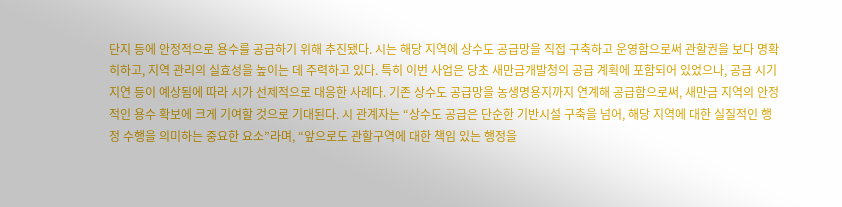단지 등에 안정적으로 용수를 공급하기 위해 추진됐다. 시는 해당 지역에 상수도 공급망을 직접 구축하고 운영함으로써 관할권을 보다 명확히하고, 지역 관리의 실효성을 높이는 데 주력하고 있다. 특히 이번 사업은 당초 새만금개발청의 공급 계획에 포함되어 있었으나, 공급 시기 지연 등이 예상됨에 따라 시가 선제적으로 대응한 사례다. 기존 상수도 공급망을 농생명용지까지 연계해 공급함으로써, 새만금 지역의 안정적인 용수 확보에 크게 기여할 것으로 기대된다. 시 관계자는 “상수도 공급은 단순한 기반시설 구축을 넘어, 해당 지역에 대한 실질적인 행정 수행을 의미하는 중요한 요소”라며, “앞으로도 관할구역에 대한 책임 있는 행정을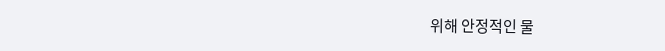위해 안정적인 물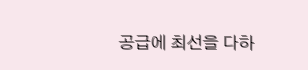공급에 최선을 다하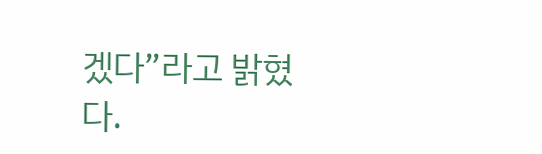겠다”라고 밝혔다.